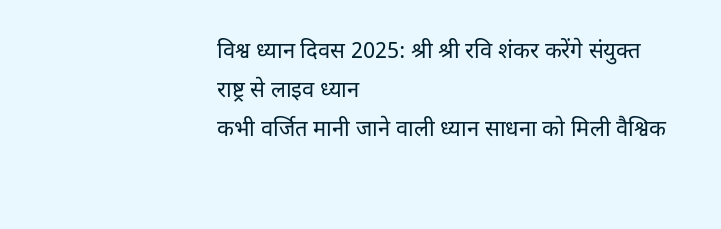विश्व ध्यान दिवस 2025: श्री श्री रवि शंकर करेंगे संयुक्त राष्ट्र से लाइव ध्यान
कभी वर्जित मानी जाने वाली ध्यान साधना को मिली वैश्विक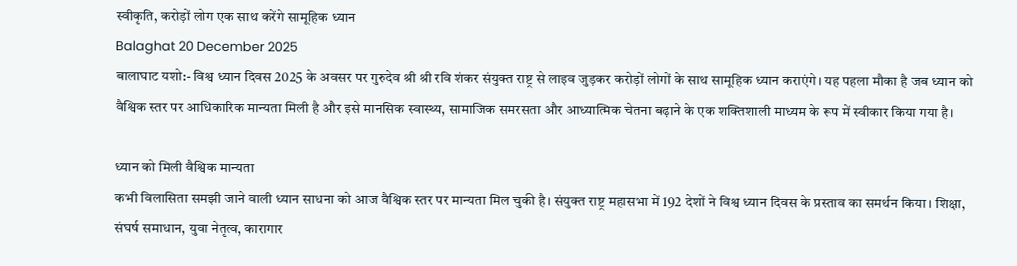स्वीकृति, करोड़ों लोग एक साथ करेंगे सामूहिक ध्यान
Balaghat 20 December 2025
बालाघाट यशो:- विश्व ध्यान दिवस 2025 के अवसर पर गुरुदेव श्री श्री रवि शंकर संयुक्त राष्ट्र से लाइव जुड़कर करोड़ों लोगों के साथ सामूहिक ध्यान कराएंगे। यह पहला मौका है जब ध्यान को वैश्विक स्तर पर आधिकारिक मान्यता मिली है और इसे मानसिक स्वास्थ्य, सामाजिक समरसता और आध्यात्मिक चेतना बढ़ाने के एक शक्तिशाली माध्यम के रूप में स्वीकार किया गया है।

ध्यान को मिली वैश्विक मान्यता
कभी विलासिता समझी जाने वाली ध्यान साधना को आज वैश्विक स्तर पर मान्यता मिल चुकी है। संयुक्त राष्ट्र महासभा में 192 देशों ने विश्व ध्यान दिवस के प्रस्ताव का समर्थन किया। शिक्षा, संघर्ष समाधान, युवा नेतृत्व, कारागार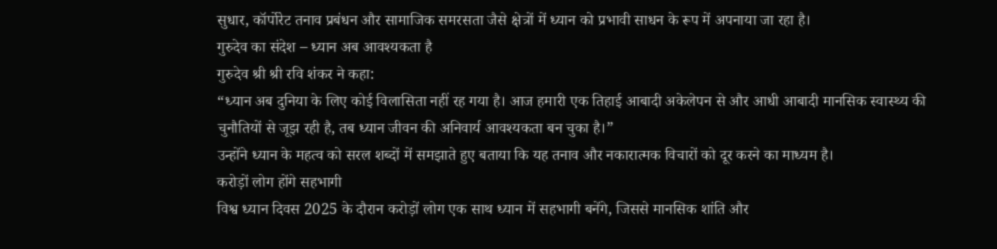सुधार, कॉर्पोरेट तनाव प्रबंधन और सामाजिक समरसता जैसे क्षेत्रों में ध्यान को प्रभावी साधन के रूप में अपनाया जा रहा है।
गुरुदेव का संदेश – ध्यान अब आवश्यकता है
गुरुदेव श्री श्री रवि शंकर ने कहा:
“ध्यान अब दुनिया के लिए कोई विलासिता नहीं रह गया है। आज हमारी एक तिहाई आबादी अकेलेपन से और आधी आबादी मानसिक स्वास्थ्य की चुनौतियों से जूझ रही है, तब ध्यान जीवन की अनिवार्य आवश्यकता बन चुका है।”
उन्होंने ध्यान के महत्व को सरल शब्दों में समझाते हुए बताया कि यह तनाव और नकारात्मक विचारों को दूर करने का माध्यम है।
करोड़ों लोग होंगे सहभागी
विश्व ध्यान दिवस 2025 के दौरान करोड़ों लोग एक साथ ध्यान में सहभागी बनेंगे, जिससे मानसिक शांति और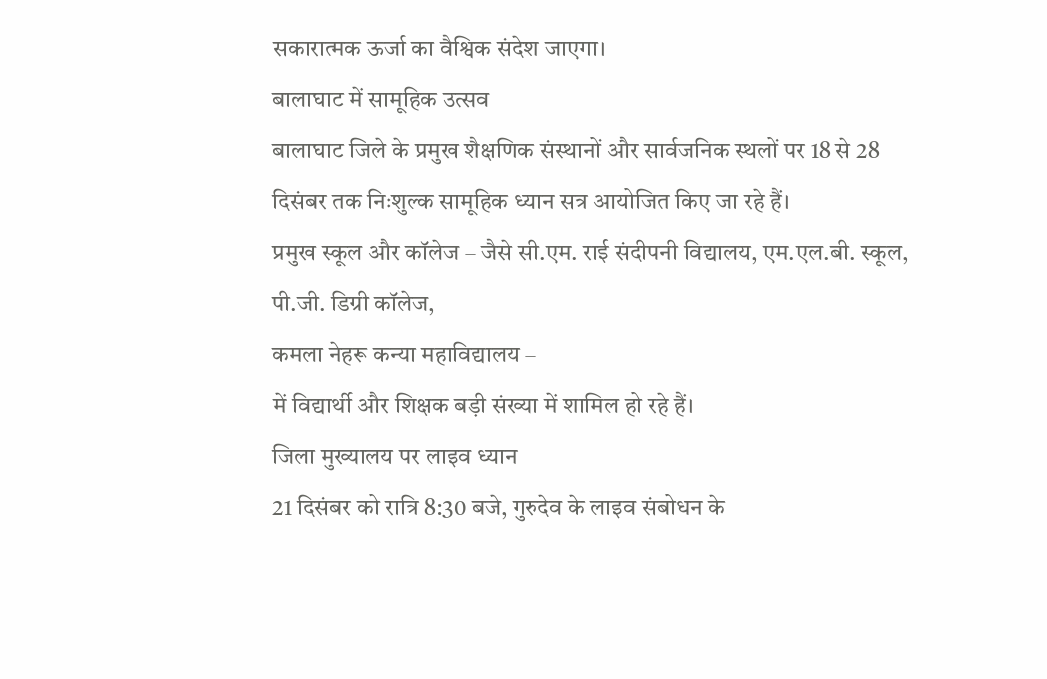सकारात्मक ऊर्जा का वैश्विक संदेश जाएगा।
बालाघाट में सामूहिक उत्सव
बालाघाट जिले के प्रमुख शैक्षणिक संस्थानों और सार्वजनिक स्थलों पर 18 से 28 दिसंबर तक निःशुल्क सामूहिक ध्यान सत्र आयोजित किए जा रहे हैं।
प्रमुख स्कूल और कॉलेज – जैसे सी.एम. राई संदीपनी विद्यालय, एम.एल.बी. स्कूल, पी.जी. डिग्री कॉलेज,
कमला नेहरू कन्या महाविद्यालय –
में विद्यार्थी और शिक्षक बड़ी संख्या में शामिल हो रहे हैं।
जिला मुख्यालय पर लाइव ध्यान
21 दिसंबर को रात्रि 8:30 बजे, गुरुदेव के लाइव संबोधन के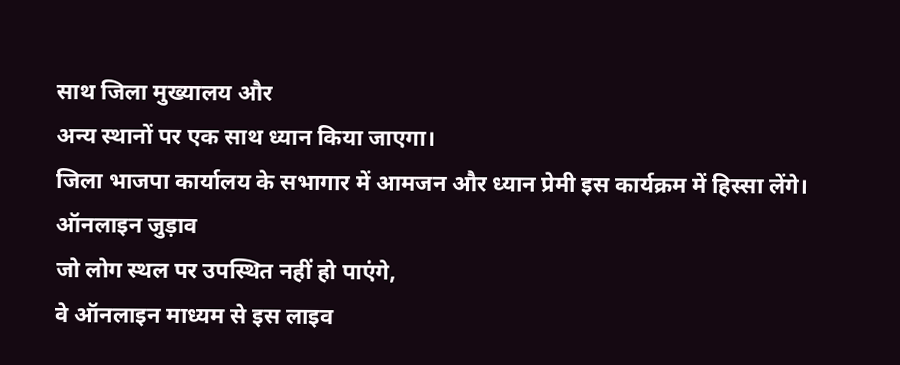साथ जिला मुख्यालय और
अन्य स्थानों पर एक साथ ध्यान किया जाएगा।
जिला भाजपा कार्यालय के सभागार में आमजन और ध्यान प्रेमी इस कार्यक्रम में हिस्सा लेंगे।
ऑनलाइन जुड़ाव
जो लोग स्थल पर उपस्थित नहीं हो पाएंगे,
वे ऑनलाइन माध्यम से इस लाइव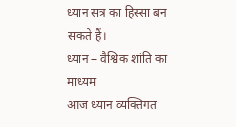ध्यान सत्र का हिस्सा बन सकते हैं।
ध्यान – वैश्विक शांति का माध्यम
आज ध्यान व्यक्तिगत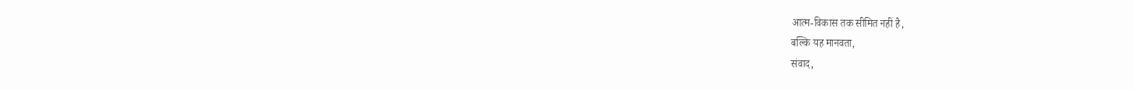आत्म-विकास तक सीमित नहीं है,
बल्कि यह मानवता,
संवाद,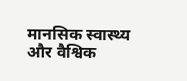मानसिक स्वास्थ्य और वैश्विक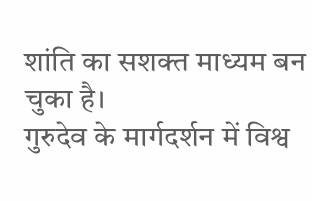शांति का सशक्त माध्यम बन चुका है।
गुरुदेव के मार्गदर्शन में विश्व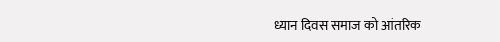ध्यान दिवस समाज को आंतरिक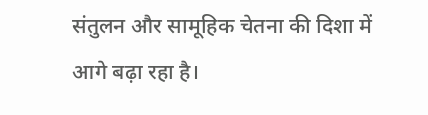संतुलन और सामूहिक चेतना की दिशा में आगे बढ़ा रहा है।